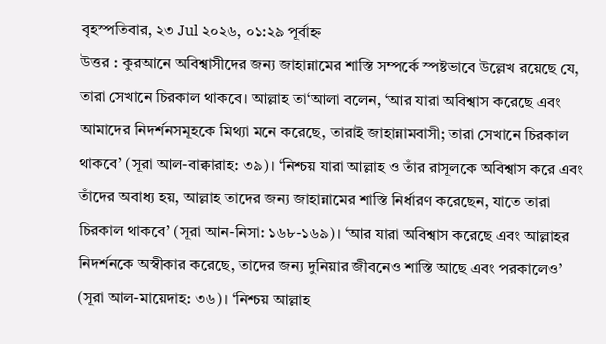বৃহস্পতিবার, ২৩ Jul ২০২৬, ০১:২৯ পূর্বাহ্ন
উত্তর : কুরআনে অবিশ্বাসীদের জন্য জাহান্নামের শাস্তি সম্পর্কে স্পষ্টভাবে উল্লেখ রয়েছে যে, তারা সেখানে চিরকাল থাকবে। আল্লাহ তা‘আলা বলেন, ‘আর যারা অবিশ্বাস করেছে এবং আমাদের নিদর্শনসমূহকে মিথ্যা মনে করেছে, তারাই জাহান্নামবাসী; তারা সেখানে চিরকাল থাকবে’ (সূরা আল-বাক্বারাহ: ৩৯)। ‘নিশ্চয় যারা আল্লাহ ও তাঁর রাসূলকে অবিশ্বাস করে এবং তাঁদের অবাধ্য হয়, আল্লাহ তাদের জন্য জাহান্নামের শাস্তি নির্ধারণ করেছেন, যাতে তারা চিরকাল থাকবে’ (সূরা আন-নিসা: ১৬৮-১৬৯)। ‘আর যারা অবিশ্বাস করেছে এবং আল্লাহর নিদর্শনকে অস্বীকার করেছে, তাদের জন্য দুনিয়ার জীবনেও শাস্তি আছে এবং পরকালেও’ (সূরা আল-মায়েদাহ: ৩৬)। ‘নিশ্চয় আল্লাহ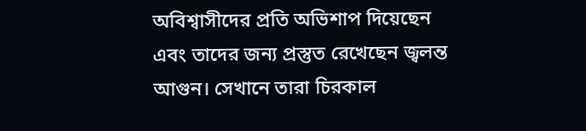অবিশ্বাসীদের প্রতি অভিশাপ দিয়েছেন এবং তাদের জন্য প্রস্তুত রেখেছেন জ্বলন্ত আগুন। সেখানে তারা চিরকাল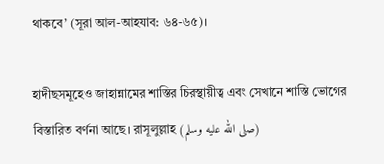থাকবে’ (সূরা আল-আহযাব: ৬৪-৬৫)।

হাদীছসমূহেও জাহান্নামের শাস্তির চিরস্থায়ীত্ব এবং সেখানে শাস্তি ভোগের বিস্তারিত বর্ণনা আছে। রাসূলুল্লাহ (صلى الله عليه وسلم)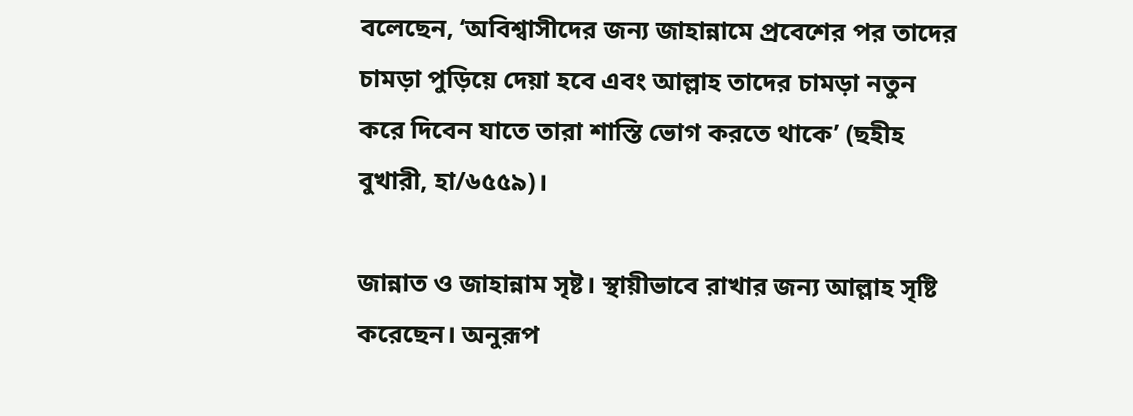বলেছেন, ‘অবিশ্বাসীদের জন্য জাহান্নামে প্রবেশের পর তাদের চামড়া পুড়িয়ে দেয়া হবে এবং আল্লাহ তাদের চামড়া নতুন করে দিবেন যাতে তারা শাস্তি ভোগ করতে থাকে’ (ছহীহ বুখারী, হা/৬৫৫৯)।

জান্নাত ও জাহান্নাম সৃষ্ট। স্থায়ীভাবে রাখার জন্য আল্লাহ সৃষ্টি করেছেন। অনুরূপ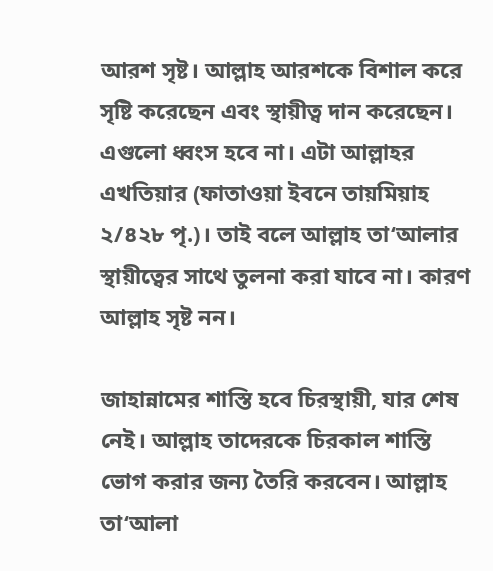আরশ সৃষ্ট। আল্লাহ আরশকে বিশাল করে সৃষ্টি করেছেন এবং স্থায়ীত্ব দান করেছেন। এগুলো ধ্বংস হবে না। এটা আল্লাহর এখতিয়ার (ফাতাওয়া ইবনে তায়মিয়াহ ২/৪২৮ পৃ.)। তাই বলে আল্লাহ তা‘আলার স্থায়ীত্বের সাথে তুলনা করা যাবে না। কারণ আল্লাহ সৃষ্ট নন।

জাহান্নামের শাস্তি হবে চিরস্থায়ী, যার শেষ নেই। আল্লাহ তাদেরকে চিরকাল শাস্তি ভোগ করার জন্য তৈরি করবেন। আল্লাহ তা‘আলা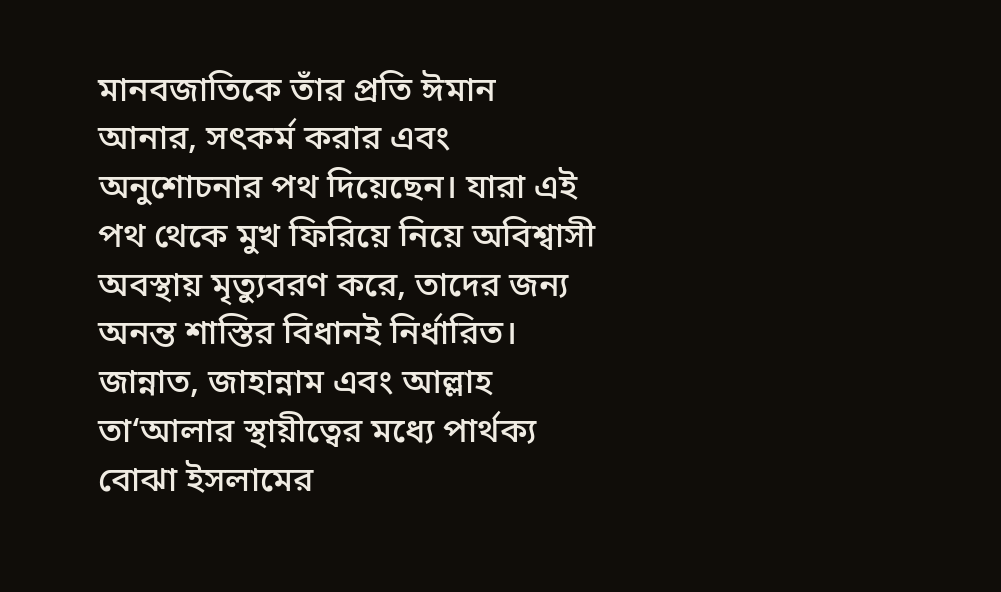মানবজাতিকে তাঁর প্রতি ঈমান আনার, সৎকর্ম করার এবং অনুশোচনার পথ দিয়েছেন। যারা এই পথ থেকে মুখ ফিরিয়ে নিয়ে অবিশ্বাসী অবস্থায় মৃত্যুবরণ করে, তাদের জন্য অনন্ত শাস্তির বিধানই নির্ধারিত। জান্নাত, জাহান্নাম এবং আল্লাহ তা‘আলার স্থায়ীত্বের মধ্যে পার্থক্য বোঝা ইসলামের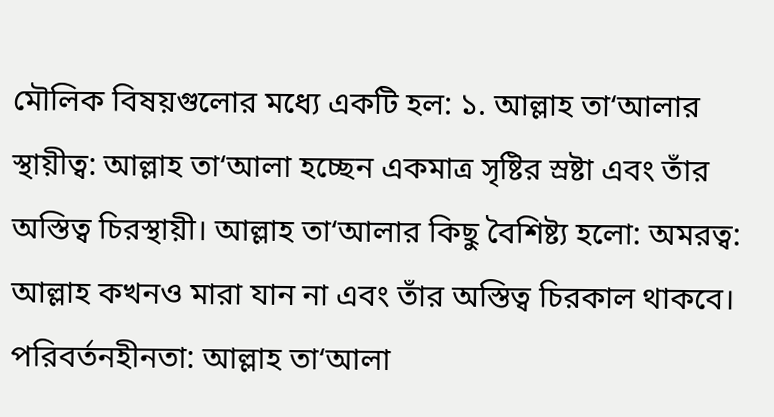মৌলিক বিষয়গুলোর মধ্যে একটি হল: ১. আল্লাহ তা‘আলার স্থায়ীত্ব: আল্লাহ তা‘আলা হচ্ছেন একমাত্র সৃষ্টির স্রষ্টা এবং তাঁর অস্তিত্ব চিরস্থায়ী। আল্লাহ তা‘আলার কিছু বৈশিষ্ট্য হলো: অমরত্ব: আল্লাহ কখনও মারা যান না এবং তাঁর অস্তিত্ব চিরকাল থাকবে। পরিবর্তনহীনতা: আল্লাহ তা‘আলা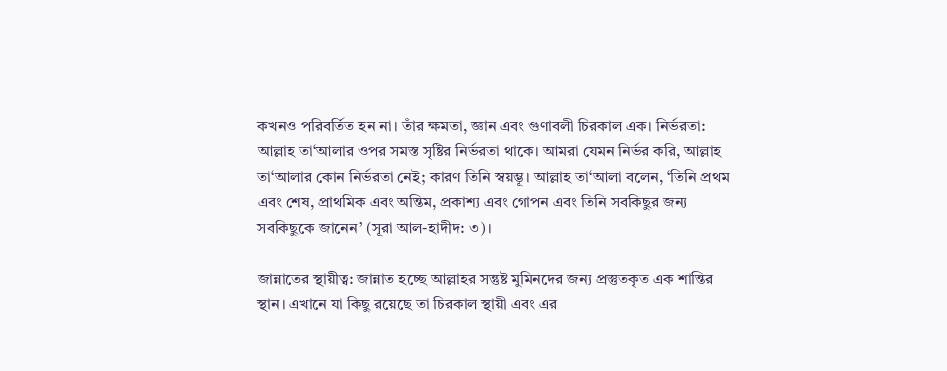কখনও পরিবর্তিত হন না। তাঁর ক্ষমতা, জ্ঞান এবং গুণাবলী চিরকাল এক। নির্ভরতা: আল্লাহ তা‘আলার ওপর সমস্ত সৃষ্টির নির্ভরতা থাকে। আমরা যেমন নির্ভর করি, আল্লাহ তা‘আলার কোন নির্ভরতা নেই; কারণ তিনি স্বয়ম্ভূ। আল্লাহ তা‘আলা বলেন, ‘তিনি প্রথম এবং শেষ, প্রাথমিক এবং অন্তিম, প্রকাশ্য এবং গোপন এবং তিনি সবকিছুর জন্য সবকিছুকে জানেন’ (সূরা আল-হাদীদ: ৩)।

জান্নাতের স্থায়ীত্ব: জান্নাত হচ্ছে আল্লাহর সন্তুষ্ট মুমিনদের জন্য প্রস্তুতকৃত এক শান্তির স্থান। এখানে যা কিছু রয়েছে তা চিরকাল স্থায়ী এবং এর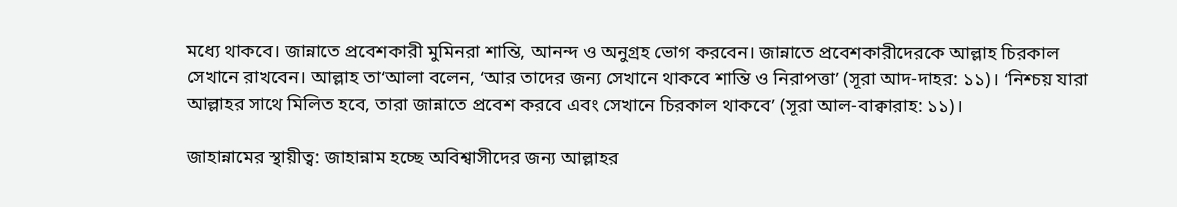মধ্যে থাকবে। জান্নাতে প্রবেশকারী মুমিনরা শান্তি, আনন্দ ও অনুগ্রহ ভোগ করবেন। জান্নাতে প্রবেশকারীদেরকে আল্লাহ চিরকাল সেখানে রাখবেন। আল্লাহ তা‘আলা বলেন, ‘আর তাদের জন্য সেখানে থাকবে শান্তি ও নিরাপত্তা’ (সূরা আদ-দাহর: ১১)। ‘নিশ্চয় যারা আল্লাহর সাথে মিলিত হবে, তারা জান্নাতে প্রবেশ করবে এবং সেখানে চিরকাল থাকবে’ (সূরা আল-বাক্বারাহ: ১১)।

জাহান্নামের স্থায়ীত্ব: জাহান্নাম হচ্ছে অবিশ্বাসীদের জন্য আল্লাহর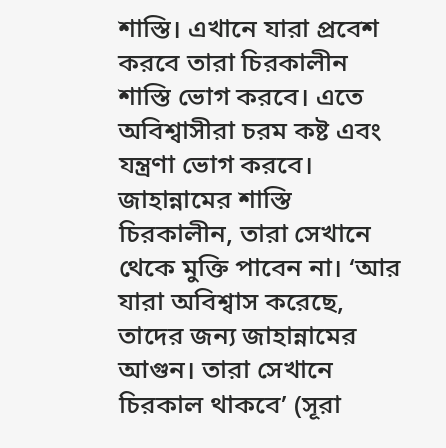শাস্তি। এখানে যারা প্রবেশ করবে তারা চিরকালীন শাস্তি ভোগ করবে। এতে অবিশ্বাসীরা চরম কষ্ট এবং যন্ত্রণা ভোগ করবে। জাহান্নামের শাস্তি চিরকালীন, তারা সেখানে থেকে মুক্তি পাবেন না। ‘আর যারা অবিশ্বাস করেছে, তাদের জন্য জাহান্নামের আগুন। তারা সেখানে চিরকাল থাকবে’ (সূরা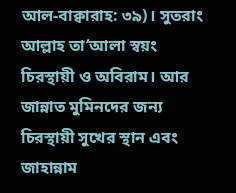আল-বাক্বারাহ: ৩৯)। সুতরাং আল্লাহ তা‘আলা স্বয়ং চিরস্থায়ী ও অবিরাম। আর জান্নাত মুমিনদের জন্য চিরস্থায়ী সুখের স্থান এবং জাহান্নাম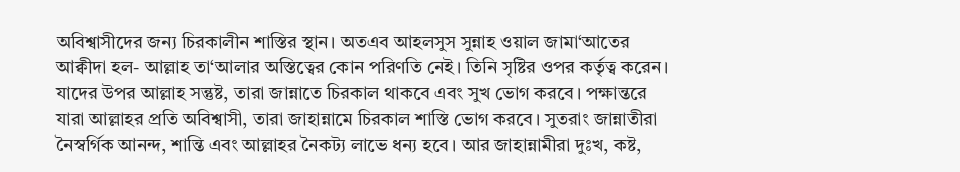অবিশ্বাসীদের জন্য চিরকালীন শাস্তির স্থান। অতএব আহলসুস সুন্নাহ ওয়াল জামা‘আতের আক্বীদা হল- আল্লাহ তা‘আলার অস্তিত্বের কোন পরিণতি নেই। তিনি সৃষ্টির ওপর কর্তৃত্ব করেন। যাদের উপর আল্লাহ সন্তুষ্ট, তারা জান্নাতে চিরকাল থাকবে এবং সুখ ভোগ করবে। পক্ষান্তরে যারা আল্লাহর প্রতি অবিশ্বাসী, তারা জাহান্নামে চিরকাল শাস্তি ভোগ করবে। সুতরাং জান্নাতীরা নৈস্বর্গিক আনন্দ, শান্তি এবং আল্লাহর নৈকট্য লাভে ধন্য হবে। আর জাহান্নামীরা দুঃখ, কষ্ট,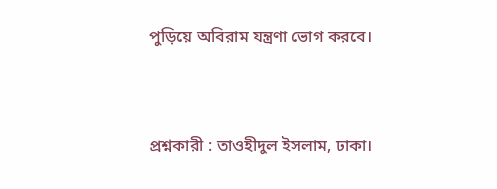পুড়িয়ে অবিরাম যন্ত্রণা ভোগ করবে।


প্রশ্নকারী : তাওহীদুল ইসলাম, ঢাকা।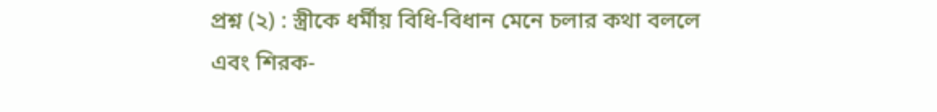প্রশ্ন (২) : স্ত্রীকে ধর্মীয় বিধি-বিধান মেনে চলার কথা বললে এবং শিরক-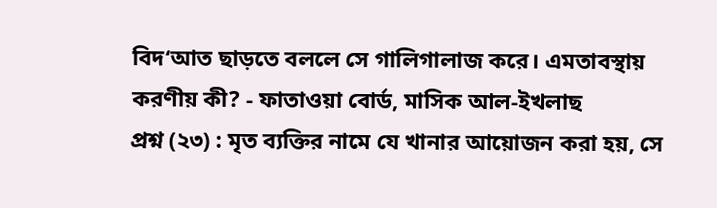বিদ‘আত ছাড়তে বললে সে গালিগালাজ করে। এমতাবস্থায় করণীয় কী? - ফাতাওয়া বোর্ড, মাসিক আল-ইখলাছ
প্রশ্ন (২৩) : মৃত ব্যক্তির নামে যে খানার আয়োজন করা হয়, সে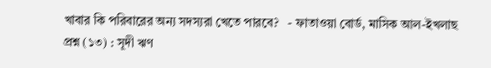খাবার কি পরিবারের অন্য সদস্যরা খেতে পারবে?   - ফাতাওয়া বোর্ড, মাসিক আল-ইখলাছ
প্রশ্ন (১৩) : সূদী ঋণ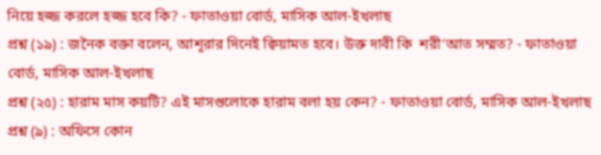নিয়ে হজ্জ করলে হজ্জ হবে কি? - ফাতাওয়া বোর্ড, মাসিক আল-ইখলাছ
প্রশ্ন (১৯) : জনৈক বক্তা বলেন, আশূরার দিনেই ক্বিয়ামত হবে। উক্ত দাবী কি  শরী‘আত সম্মত? - ফাতাওয়া বোর্ড, মাসিক আল-ইখলাছ
প্রশ্ন (২৫) : হারাম মাস কয়টি? এই মাসগুলোকে হারাম বলা হয় কেন? - ফাতাওয়া বোর্ড, মাসিক আল-ইখলাছ
প্রশ্ন (৯) : অফিসে কোন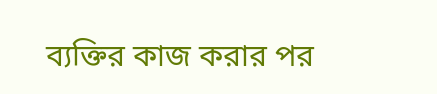ব্যক্তির কাজ করার পর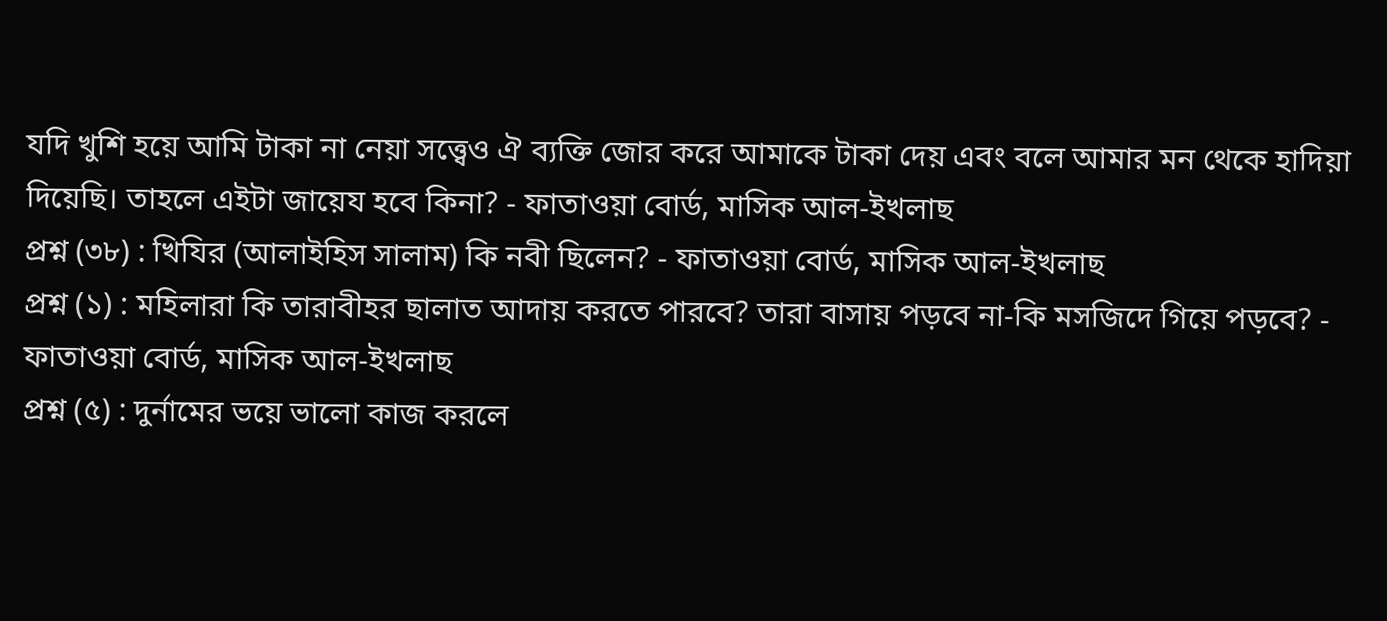যদি খুশি হয়ে আমি টাকা না নেয়া সত্ত্বেও ঐ ব্যক্তি জোর করে আমাকে টাকা দেয় এবং বলে আমার মন থেকে হাদিয়া দিয়েছি। তাহলে এইটা জায়েয হবে কিনা? - ফাতাওয়া বোর্ড, মাসিক আল-ইখলাছ
প্রশ্ন (৩৮) : খিযির (আলাইহিস সালাম) কি নবী ছিলেন? - ফাতাওয়া বোর্ড, মাসিক আল-ইখলাছ
প্রশ্ন (১) : মহিলারা কি তারাবীহর ছালাত আদায় করতে পারবে? তারা বাসায় পড়বে না-কি মসজিদে গিয়ে পড়বে? - ফাতাওয়া বোর্ড, মাসিক আল-ইখলাছ
প্রশ্ন (৫) : দুর্নামের ভয়ে ভালো কাজ করলে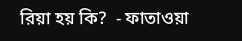রিয়া হয় কি?  - ফাতাওয়া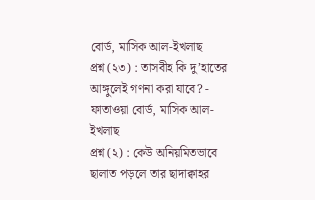বোর্ড, মাসিক আল-ইখলাছ
প্রশ্ন (২৩) : তাসবীহ কি দু’হাতের আঙ্গুলেই গণনা করা যাবে? - ফাতাওয়া বোর্ড, মাসিক আল-ইখলাছ
প্রশ্ন (২) : কেউ অনিয়মিতভাবে ছালাত পড়লে তার ছাদাক্বাহর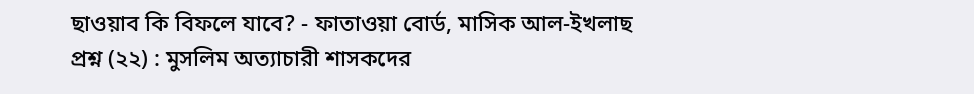ছাওয়াব কি বিফলে যাবে? - ফাতাওয়া বোর্ড, মাসিক আল-ইখলাছ
প্রশ্ন (২২) : মুসলিম অত্যাচারী শাসকদের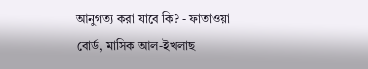আনুগত্য করা যাবে কি? - ফাতাওয়া বোর্ড, মাসিক আল-ইখলাছ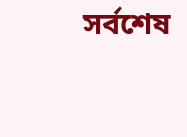সর্বশেষ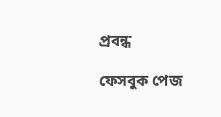প্রবন্ধ

ফেসবুক পেজ